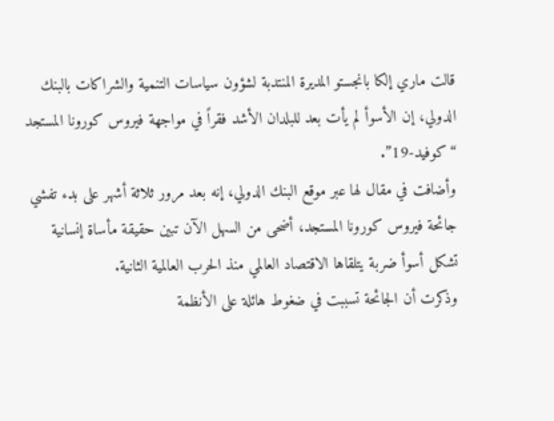قالت ماري إلكا بانجستو المديرة المنتدبة لشؤون سياسات التنمية والشراكات بالبنك الدولي، إن الأسوأ لم يأت بعد للبلدان الأشد فقراً في مواجهة فيروس كورونا المستجد “كوفيد-19”.
وأضافت في مقال لها عبر موقع البنك الدولي، إنه بعد مرور ثلاثة أشهر على بدء تفشي جائحة فيروس كورونا المستجد، أضحى من السهل الآن تبين حقيقة مأساة إنسانية تشكل أسوأ ضربة يتلقاها الاقتصاد العالمي منذ الحرب العالمية الثانية.
وذكرت أن الجائحة تسببت في ضغوط هائلة على الأنظمة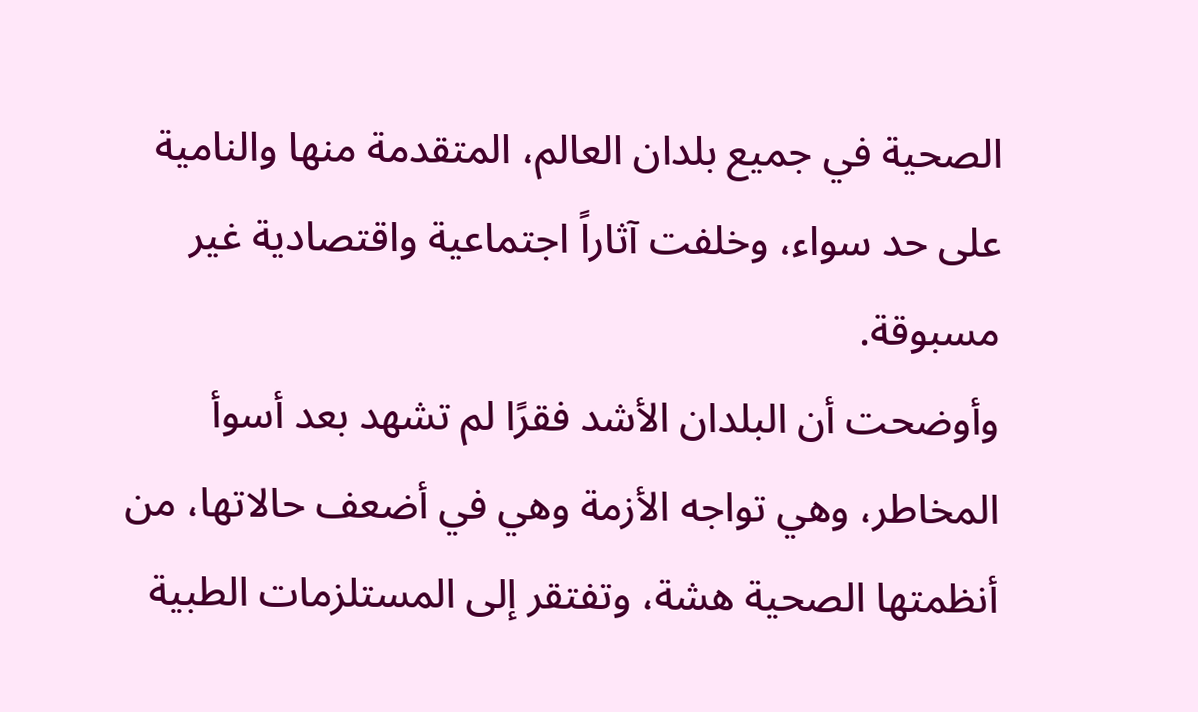الصحية في جميع بلدان العالم، المتقدمة منها والنامية على حد سواء، وخلفت آثاراً اجتماعية واقتصادية غير مسبوقة.
وأوضحت أن البلدان الأشد فقرًا لم تشهد بعد أسوأ المخاطر، وهي تواجه الأزمة وهي في أضعف حالاتها، من أنظمتها الصحية هشة، وتفتقر إلى المستلزمات الطبية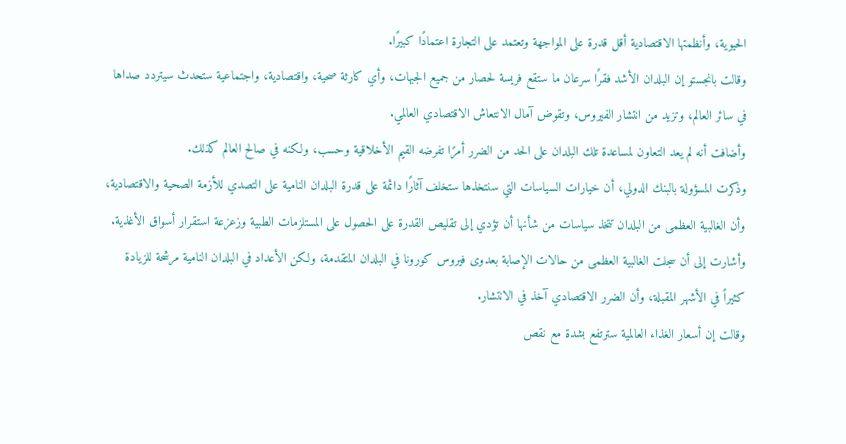الحيوية، وأنظمتها الاقتصادية أقل قدرة على المواجهة وتعتمد على التجارة اعتمادًا كبيرًا.
وقالت بانجستو إن البلدان الأشد فقرًا سرعان ما ستقع فريسة لحصار من جميع الجبهات، وأي كارثة صحية، واقتصادية، واجتماعية ستحدث سيتردد صداها في سائر العالم، وتزيد من انتشار الفيروس، وتقوض آمال الانتعاش الاقتصادي العالمي.
وأضافت أنه لم يعد التعاون لمساعدة تلك البلدان على الحد من الضرر أمرًا تفرضه القيم الأخلاقية وحسب، ولكنه في صالح العالم كذلك.
وذكرت المسؤولة بالبنك الدولي، أن خيارات السياسات التي سنتخذها ستخلف آثارًا دائمة على قدرة البلدان النامية على التصدي للأزمة الصحية والاقتصادية، وأن الغالبية العظمى من البلدان تتخذ سياسات من شأنها أن تؤدي إلى تقليص القدرة على الحصول على المستلزمات الطبية وزعزعة استقرار أسواق الأغذية.
وأشارت إلى أن سجلت الغالبية العظمى من حالات الإصابة بعدوى فيروس كورونا في البلدان المتقدمة، ولكن الأعداد في البلدان النامية مرشحة للزيادة كثيراً في الأشهر المقبلة، وأن الضرر الاقتصادي آخذ في الانتشار.
وقالت إن أسعار الغذاء العالمية سترتفع بشدة مع نقص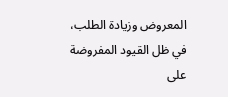المعروض وزيادة الطلب، في ظل القيود المفروضة على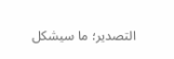التصدير؛ ما سيشكل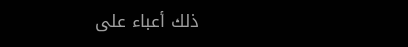ذلك أعباء على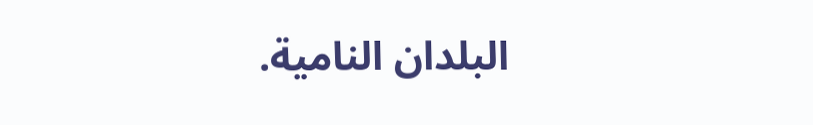البلدان النامية.